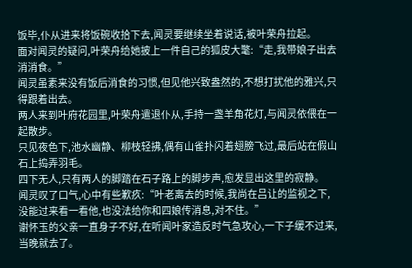饭毕,仆从进来将饭碗收拾下去,闻灵要继续坐着说话,被叶荣舟拉起。
面对闻灵的疑问,叶荣舟给她披上一件自己的狐皮大氅:“走,我带娘子出去消消食。”
闻灵虽素来没有饭后消食的习惯,但见他兴致盎然的,不想打扰他的雅兴,只得跟着出去。
两人来到叶府花园里,叶荣舟遣退仆从,手持一盏羊角花灯,与闻灵依偎在一起散步。
只见夜色下,池水幽静、柳枝轻拂,偶有山雀扑闪着翅膀飞过,最后站在假山石上捣弄羽毛。
四下无人,只有两人的脚踏在石子路上的脚步声,愈发显出这里的寂静。
闻灵叹了口气,心中有些歉疚:“叶老离去的时候,我尚在吕让的监视之下,没能过来看一看他,也没法给你和四娘传消息,对不住。”
谢怀玉的父亲一直身子不好,在听闻叶家造反时气急攻心,一下子缓不过来,当晚就去了。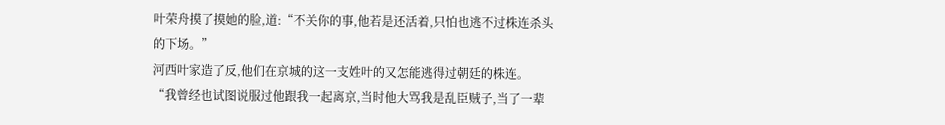叶荣舟摸了摸她的脸,道:“不关你的事,他若是还活着,只怕也逃不过株连杀头的下场。”
河西叶家造了反,他们在京城的这一支姓叶的又怎能逃得过朝廷的株连。
“我曾经也试图说服过他跟我一起离京,当时他大骂我是乱臣贼子,当了一辈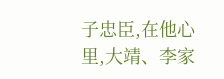子忠臣,在他心里,大靖、李家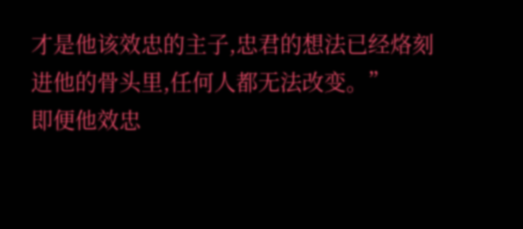才是他该效忠的主子,忠君的想法已经烙刻进他的骨头里,任何人都无法改变。”
即便他效忠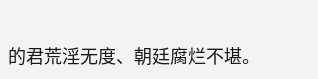的君荒淫无度、朝廷腐烂不堪。